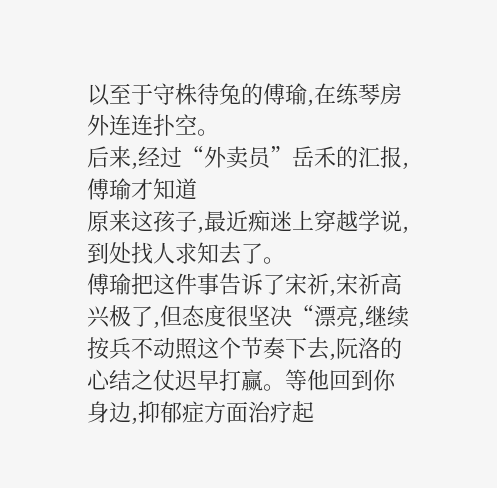以至于守株待兔的傅瑜,在练琴房外连连扑空。
后来,经过“外卖员”岳禾的汇报,傅瑜才知道
原来这孩子,最近痴迷上穿越学说,到处找人求知去了。
傅瑜把这件事告诉了宋祈,宋祈高兴极了,但态度很坚决“漂亮,继续按兵不动照这个节奏下去,阮洛的心结之仗迟早打赢。等他回到你身边,抑郁症方面治疗起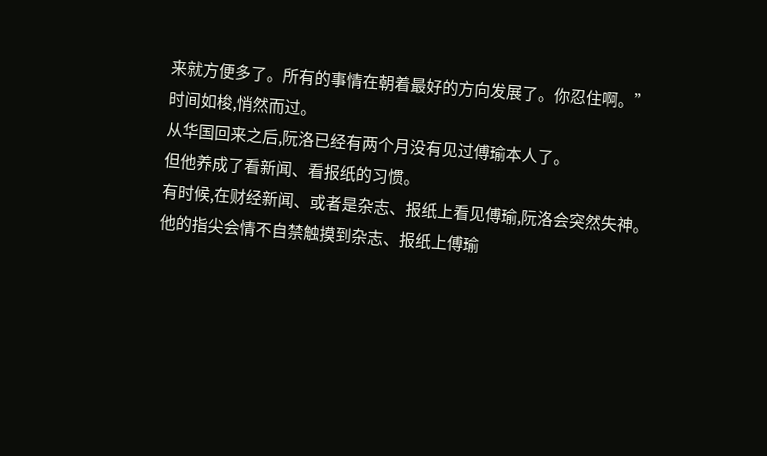来就方便多了。所有的事情在朝着最好的方向发展了。你忍住啊。”
时间如梭,悄然而过。
从华国回来之后,阮洛已经有两个月没有见过傅瑜本人了。
但他养成了看新闻、看报纸的习惯。
有时候,在财经新闻、或者是杂志、报纸上看见傅瑜,阮洛会突然失神。
他的指尖会情不自禁触摸到杂志、报纸上傅瑜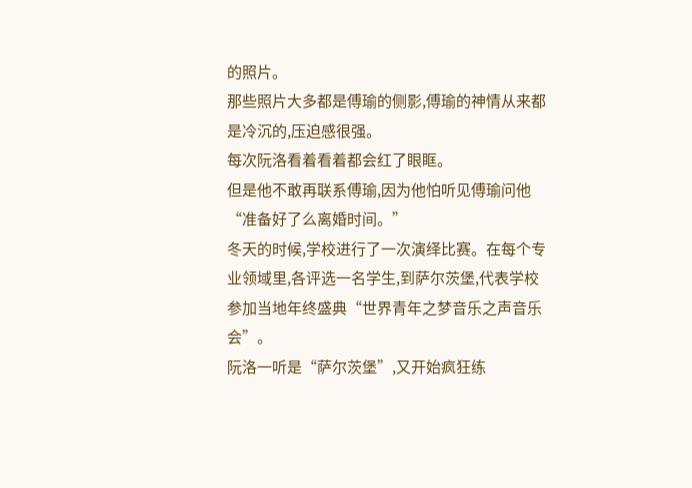的照片。
那些照片大多都是傅瑜的侧影,傅瑜的神情从来都是冷沉的,压迫感很强。
每次阮洛看着看着都会红了眼眶。
但是他不敢再联系傅瑜,因为他怕听见傅瑜问他“准备好了么离婚时间。”
冬天的时候,学校进行了一次演绎比赛。在每个专业领域里,各评选一名学生,到萨尔茨堡,代表学校参加当地年终盛典“世界青年之梦音乐之声音乐会”。
阮洛一听是“萨尔茨堡”,又开始疯狂练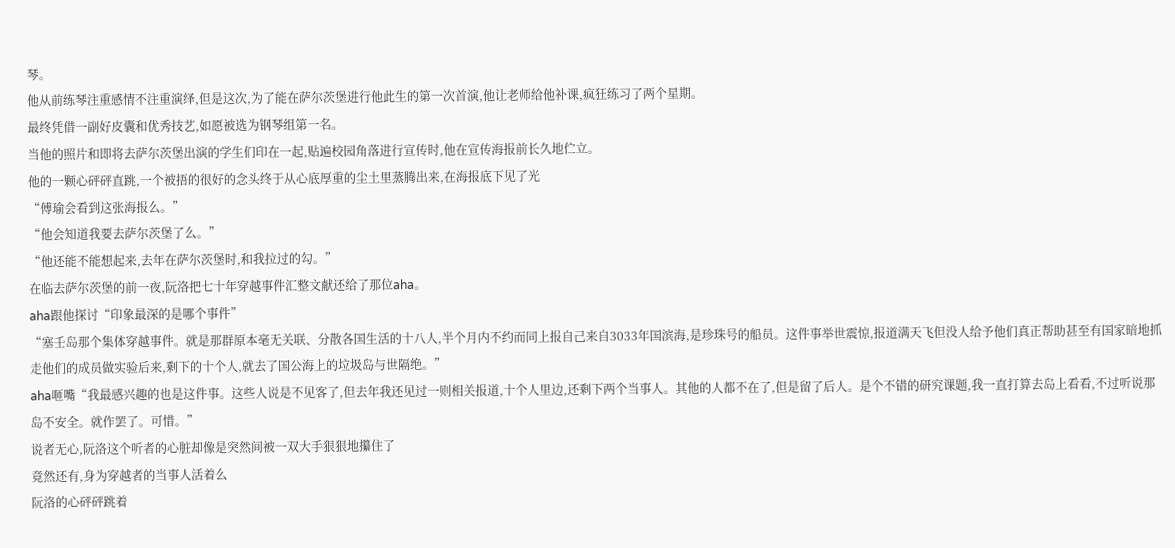琴。
他从前练琴注重感情不注重演绎,但是这次,为了能在萨尔茨堡进行他此生的第一次首演,他让老师给他补课,疯狂练习了两个星期。
最终凭借一副好皮囊和优秀技艺,如愿被选为钢琴组第一名。
当他的照片和即将去萨尔茨堡出演的学生们印在一起,贴遍校园角落进行宣传时,他在宣传海报前长久地伫立。
他的一颗心砰砰直跳,一个被捂的很好的念头终于从心底厚重的尘土里蒸腾出来,在海报底下见了光
“傅瑜会看到这张海报么。”
“他会知道我要去萨尔茨堡了么。”
“他还能不能想起来,去年在萨尔茨堡时,和我拉过的勾。”
在临去萨尔茨堡的前一夜,阮洛把七十年穿越事件汇整文献还给了那位aha。
aha跟他探讨“印象最深的是哪个事件”
“塞壬岛那个集体穿越事件。就是那群原本毫无关联、分散各国生活的十八人,半个月内不约而同上报自己来自3033年国滨海,是珍珠号的船员。这件事举世震惊,报道满天飞但没人给予他们真正帮助甚至有国家暗地抓走他们的成员做实验后来,剩下的十个人,就去了国公海上的垃圾岛与世隔绝。”
aha咂嘴“我最感兴趣的也是这件事。这些人说是不见客了,但去年我还见过一则相关报道,十个人里边,还剩下两个当事人。其他的人都不在了,但是留了后人。是个不错的研究课题,我一直打算去岛上看看,不过听说那岛不安全。就作罢了。可惜。”
说者无心,阮洛这个听者的心脏却像是突然间被一双大手狠狠地攥住了
竟然还有,身为穿越者的当事人活着么
阮洛的心砰砰跳着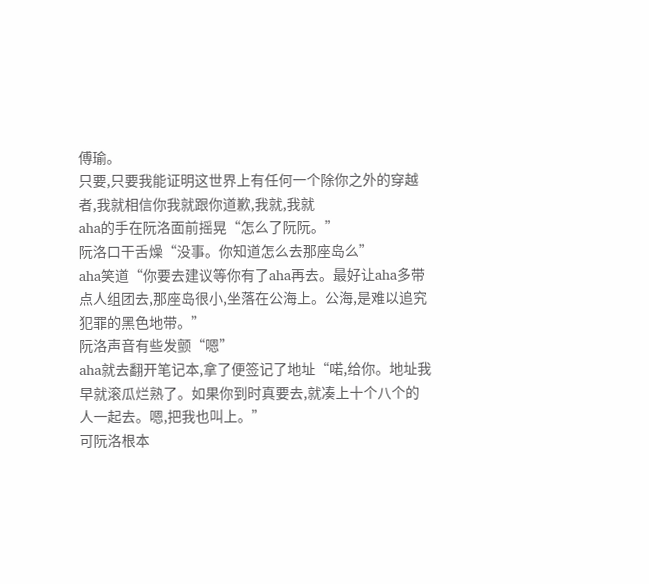傅瑜。
只要,只要我能证明这世界上有任何一个除你之外的穿越者,我就相信你我就跟你道歉,我就,我就
aha的手在阮洛面前摇晃“怎么了阮阮。”
阮洛口干舌燥“没事。你知道怎么去那座岛么”
aha笑道“你要去建议等你有了aha再去。最好让aha多带点人组团去,那座岛很小,坐落在公海上。公海,是难以追究犯罪的黑色地带。”
阮洛声音有些发颤“嗯”
aha就去翻开笔记本,拿了便签记了地址“喏,给你。地址我早就滚瓜烂熟了。如果你到时真要去,就凑上十个八个的人一起去。嗯,把我也叫上。”
可阮洛根本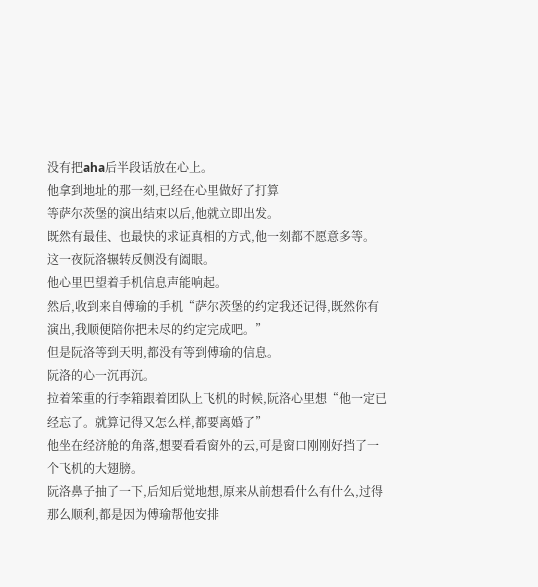没有把aha后半段话放在心上。
他拿到地址的那一刻,已经在心里做好了打算
等萨尔茨堡的演出结束以后,他就立即出发。
既然有最佳、也最快的求证真相的方式,他一刻都不愿意多等。
这一夜阮洛辗转反侧没有阖眼。
他心里巴望着手机信息声能响起。
然后,收到来自傅瑜的手机“萨尔茨堡的约定我还记得,既然你有演出,我顺便陪你把未尽的约定完成吧。”
但是阮洛等到天明,都没有等到傅瑜的信息。
阮洛的心一沉再沉。
拉着笨重的行李箱跟着团队上飞机的时候,阮洛心里想“他一定已经忘了。就算记得又怎么样,都要离婚了”
他坐在经济舱的角落,想要看看窗外的云,可是窗口刚刚好挡了一个飞机的大翅膀。
阮洛鼻子抽了一下,后知后觉地想,原来从前想看什么有什么,过得那么顺利,都是因为傅瑜帮他安排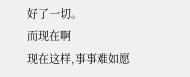好了一切。
而现在啊
现在这样,事事难如愿